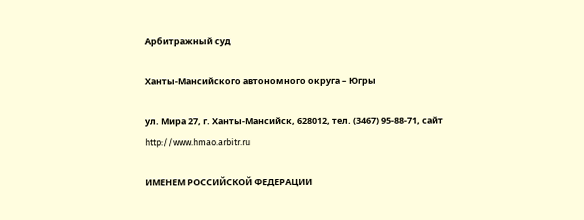Арбитражный суд

Ханты-Мансийского автономного округа – Югры

ул. Мира 27, г. Ханты-Мансийск, 628012, тел. (3467) 95-88-71, сайт http://www.hmao.arbitr.ru

ИМЕНЕМ РОССИЙСКОЙ ФЕДЕРАЦИИ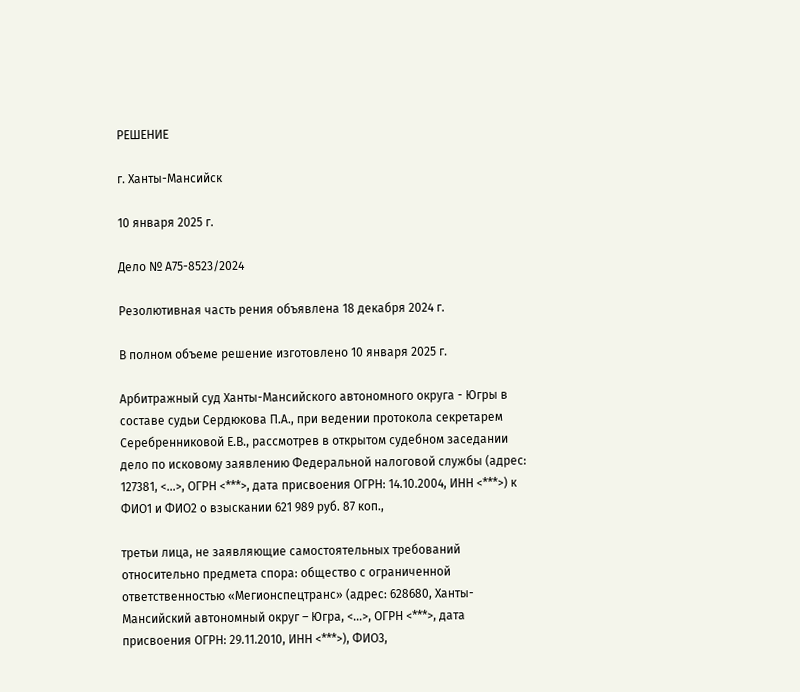РЕШЕНИЕ

г. Ханты-Мансийск

10 января 2025 г.

Дело № А75-8523/2024

Резолютивная часть рения объявлена 18 декабря 2024 г.

В полном объеме решение изготовлено 10 января 2025 г.

Арбитражный суд Ханты-Мансийского автономного округа - Югры в составе судьи Сердюкова П.А., при ведении протокола секретарем Серебренниковой Е.В., рассмотрев в открытом судебном заседании дело по исковому заявлению Федеральной налоговой службы (адрес: 127381, <...>, ОГРН <***>, дата присвоения ОГРН: 14.10.2004, ИНН <***>) к ФИО1 и ФИО2 о взыскании 621 989 руб. 87 коп.,

третьи лица, не заявляющие самостоятельных требований относительно предмета спора: общество с ограниченной ответственностью «Мегионспецтранс» (адрес: 628680, Ханты-Мансийский автономный округ – Югра, <...>, ОГРН <***>, дата присвоения ОГРН: 29.11.2010, ИНН <***>), ФИО3,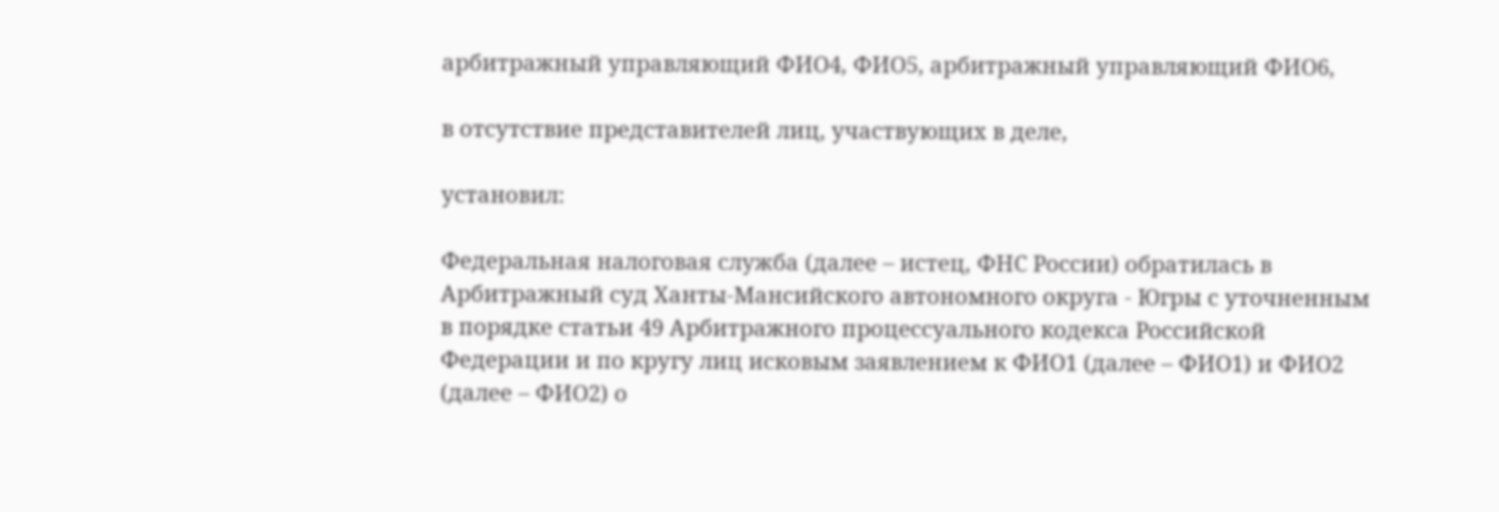арбитражный управляющий ФИО4, ФИО5, арбитражный управляющий ФИО6,

в отсутствие представителей лиц, участвующих в деле,

установил:

Федеральная налоговая служба (далее – истец, ФНС России) обратилась в Арбитражный суд Ханты-Мансийского автономного округа - Югры с уточненным в порядке статьи 49 Арбитражного процессуального кодекса Российской Федерации и по кругу лиц исковым заявлением к ФИО1 (далее – ФИО1) и ФИО2 (далее – ФИО2) о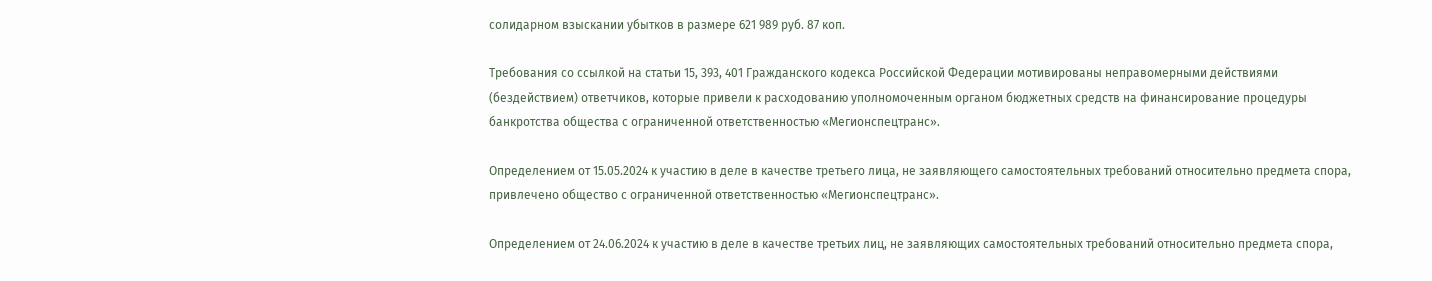солидарном взыскании убытков в размере 621 989 руб. 87 коп.

Требования со ссылкой на статьи 15, 393, 401 Гражданского кодекса Российской Федерации мотивированы неправомерными действиями (бездействием) ответчиков, которые привели к расходованию уполномоченным органом бюджетных средств на финансирование процедуры банкротства общества с ограниченной ответственностью «Мегионспецтранс».

Определением от 15.05.2024 к участию в деле в качестве третьего лица, не заявляющего самостоятельных требований относительно предмета спора, привлечено общество с ограниченной ответственностью «Мегионспецтранс».

Определением от 24.06.2024 к участию в деле в качестве третьих лиц, не заявляющих самостоятельных требований относительно предмета спора,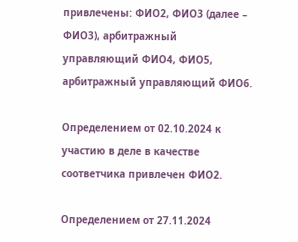привлечены: ФИО2, ФИО3 (далее – ФИО3), арбитражный управляющий ФИО4, ФИО5, арбитражный управляющий ФИО6.

Определением от 02.10.2024 к участию в деле в качестве соответчика привлечен ФИО2.

Определением от 27.11.2024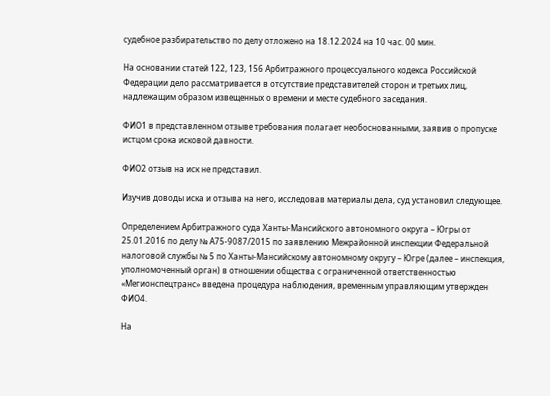судебное разбирательство по делу отложено на 18.12.2024 на 10 час. 00 мин.

На основании статей 122, 123, 156 Арбитражного процессуального кодекса Российской Федерации дело рассматривается в отсутствие представителей сторон и третьих лиц, надлежащим образом извещенных о времени и месте судебного заседания.

ФИО1 в представленном отзыве требования полагает необоснованными, заявив о пропуске истцом срока исковой давности.

ФИО2 отзыв на иск не представил.

Изучив доводы иска и отзыва на него, исследовав материалы дела, суд установил следующее.

Определением Арбитражного суда Ханты-Мансийского автономного округа – Югры от 25.01.2016 по делу № А75-9087/2015 по заявлению Межрайонной инспекции Федеральной налоговой службы № 5 по Ханты-Мансийскому автономному округу – Югре (далее – инспекция, уполномоченный орган) в отношении общества с ограниченной ответственностью «Мегионспецтранс» введена процедура наблюдения, временным управляющим утвержден ФИО4.

На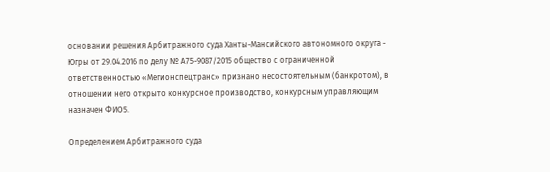основании решения Арбитражного суда Ханты-Мансийского автономного округа - Югры от 29.04.2016 по делу № А75-9087/2015 общество с ограниченной ответственностью «Мегионспецтранс» признано несостоятельным (банкротом), в отношении него открыто конкурсное производство, конкурсным управляющим назначен ФИО5.

Определением Арбитражного суда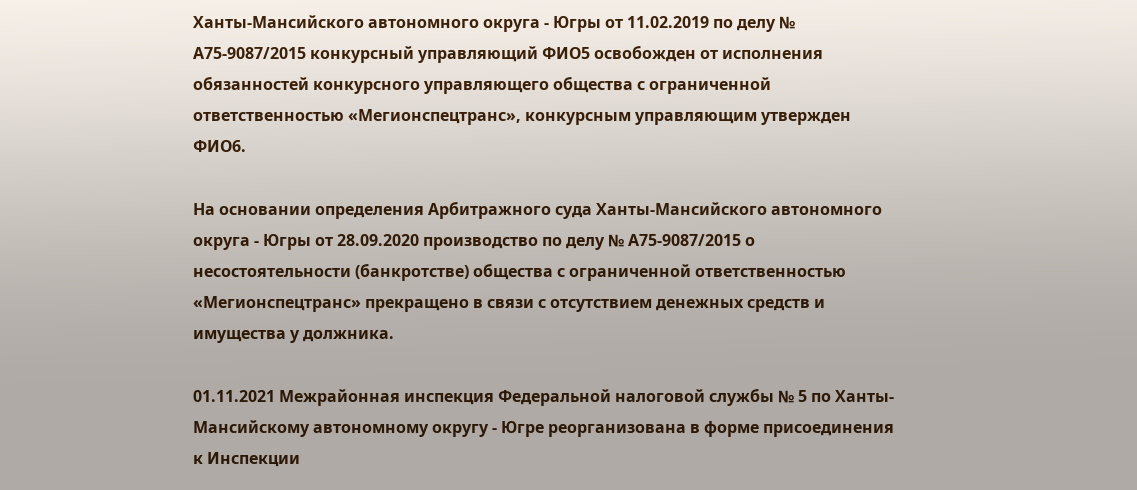Ханты-Мансийского автономного округа - Югры от 11.02.2019 по делу № А75-9087/2015 конкурсный управляющий ФИО5 освобожден от исполнения обязанностей конкурсного управляющего общества с ограниченной ответственностью «Мегионспецтранс», конкурсным управляющим утвержден ФИО6.

На основании определения Арбитражного суда Ханты-Мансийского автономного округа - Югры от 28.09.2020 производство по делу № А75-9087/2015 о несостоятельности (банкротстве) общества с ограниченной ответственностью «Мегионспецтранс» прекращено в связи с отсутствием денежных средств и имущества у должника.

01.11.2021 Межрайонная инспекция Федеральной налоговой службы № 5 по Ханты-Мансийскому автономному округу - Югре реорганизована в форме присоединения к Инспекции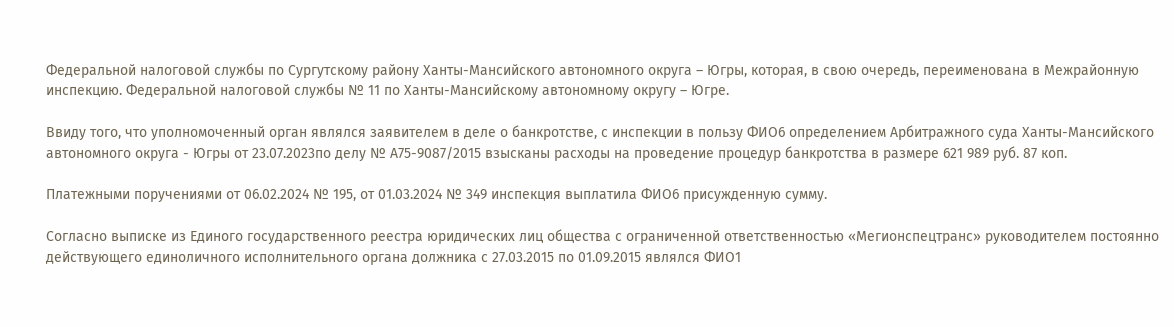Федеральной налоговой службы по Сургутскому району Ханты-Мансийского автономного округа – Югры, которая, в свою очередь, переименована в Межрайонную инспекцию. Федеральной налоговой службы № 11 по Ханты-Мансийскому автономному округу – Югре.

Ввиду того, что уполномоченный орган являлся заявителем в деле о банкротстве, с инспекции в пользу ФИО6 определением Арбитражного суда Ханты-Мансийского автономного округа - Югры от 23.07.2023по делу № А75-9087/2015 взысканы расходы на проведение процедур банкротства в размере 621 989 руб. 87 коп.

Платежными поручениями от 06.02.2024 № 195, от 01.03.2024 № 349 инспекция выплатила ФИО6 присужденную сумму.

Согласно выписке из Единого государственного реестра юридических лиц общества с ограниченной ответственностью «Мегионспецтранс» руководителем постоянно действующего единоличного исполнительного органа должника с 27.03.2015 по 01.09.2015 являлся ФИО1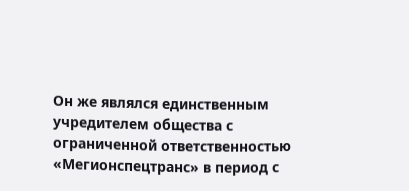Он же являлся единственным учредителем общества с ограниченной ответственностью «Мегионспецтранс» в период с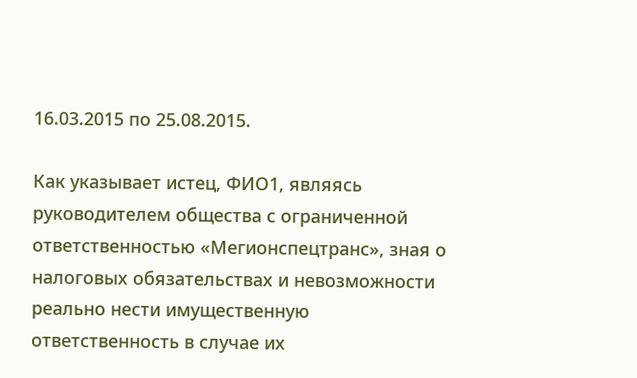16.03.2015 по 25.08.2015.

Как указывает истец, ФИО1, являясь руководителем общества с ограниченной ответственностью «Мегионспецтранс», зная о налоговых обязательствах и невозможности реально нести имущественную ответственность в случае их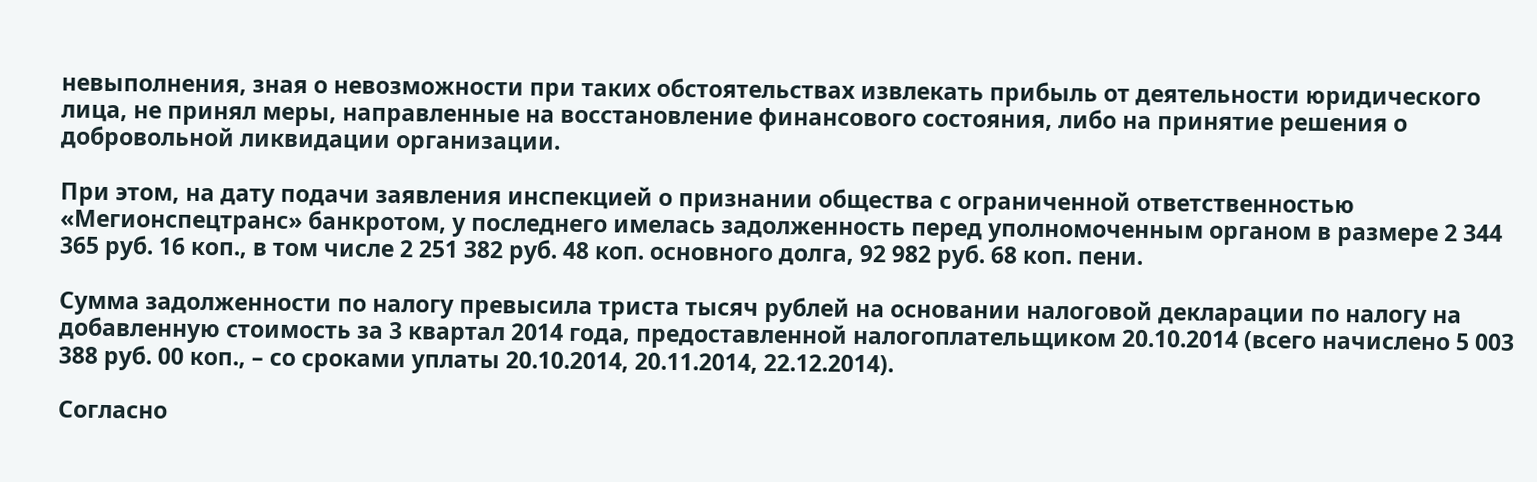невыполнения, зная о невозможности при таких обстоятельствах извлекать прибыль от деятельности юридического лица, не принял меры, направленные на восстановление финансового состояния, либо на принятие решения о добровольной ликвидации организации.

При этом, на дату подачи заявления инспекцией о признании общества с ограниченной ответственностью «Мегионспецтранс» банкротом, у последнего имелась задолженность перед уполномоченным органом в размере 2 344 365 руб. 16 коп., в том числе 2 251 382 руб. 48 коп. основного долга, 92 982 руб. 68 коп. пени.

Сумма задолженности по налогу превысила триста тысяч рублей на основании налоговой декларации по налогу на добавленную стоимость за 3 квартал 2014 года, предоставленной налогоплательщиком 20.10.2014 (всего начислено 5 003 388 руб. 00 коп., – со сроками уплаты 20.10.2014, 20.11.2014, 22.12.2014).

Согласно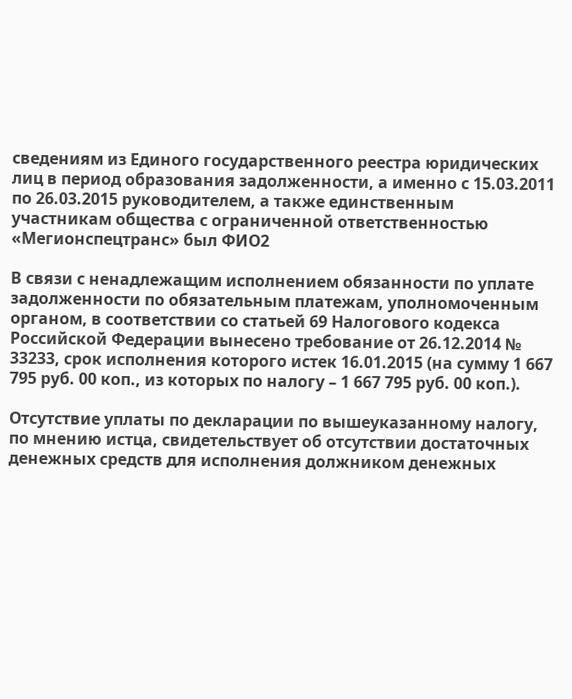сведениям из Единого государственного реестра юридических лиц в период образования задолженности, а именно с 15.03.2011 по 26.03.2015 руководителем, а также единственным участникам общества с ограниченной ответственностью «Мегионспецтранс» был ФИО2

В связи с ненадлежащим исполнением обязанности по уплате задолженности по обязательным платежам, уполномоченным органом, в соответствии со статьей 69 Налогового кодекса Российской Федерации вынесено требование от 26.12.2014 № 33233, срок исполнения которого истек 16.01.2015 (на сумму 1 667 795 руб. 00 коп., из которых по налогу – 1 667 795 руб. 00 коп.).

Отсутствие уплаты по декларации по вышеуказанному налогу, по мнению истца, свидетельствует об отсутствии достаточных денежных средств для исполнения должником денежных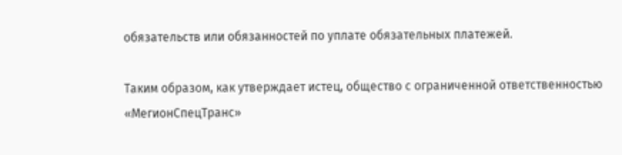обязательств или обязанностей по уплате обязательных платежей.

Таким образом, как утверждает истец, общество с ограниченной ответственностью «МегионСпецТранс»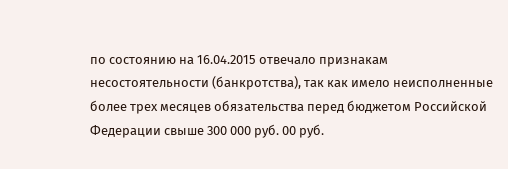по состоянию на 16.04.2015 отвечало признакам несостоятельности (банкротства), так как имело неисполненные более трех месяцев обязательства перед бюджетом Российской Федерации свыше 300 000 руб. 00 руб.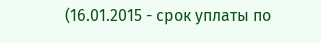(16.01.2015 - срок уплаты по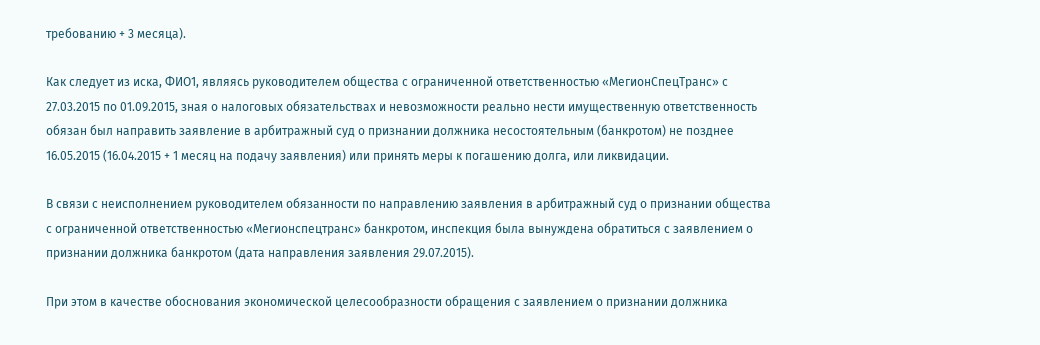требованию + 3 месяца).

Как следует из иска, ФИО1, являясь руководителем общества с ограниченной ответственностью «МегионСпецТранс» с 27.03.2015 по 01.09.2015, зная о налоговых обязательствах и невозможности реально нести имущественную ответственность обязан был направить заявление в арбитражный суд о признании должника несостоятельным (банкротом) не позднее 16.05.2015 (16.04.2015 + 1 месяц на подачу заявления) или принять меры к погашению долга, или ликвидации.

В связи с неисполнением руководителем обязанности по направлению заявления в арбитражный суд о признании общества с ограниченной ответственностью «Мегионспецтранс» банкротом, инспекция была вынуждена обратиться с заявлением о признании должника банкротом (дата направления заявления 29.07.2015).

При этом в качестве обоснования экономической целесообразности обращения с заявлением о признании должника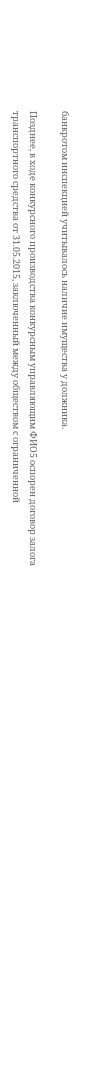банкротом инспекцией учитывалось наличие имущества у должника.

Позднее, в ходе конкурсного производства конкурсным управляющим ФИО5 оспорен договор залога транспортного средства от 31.05.2015, заключенный между обществом с ограниченной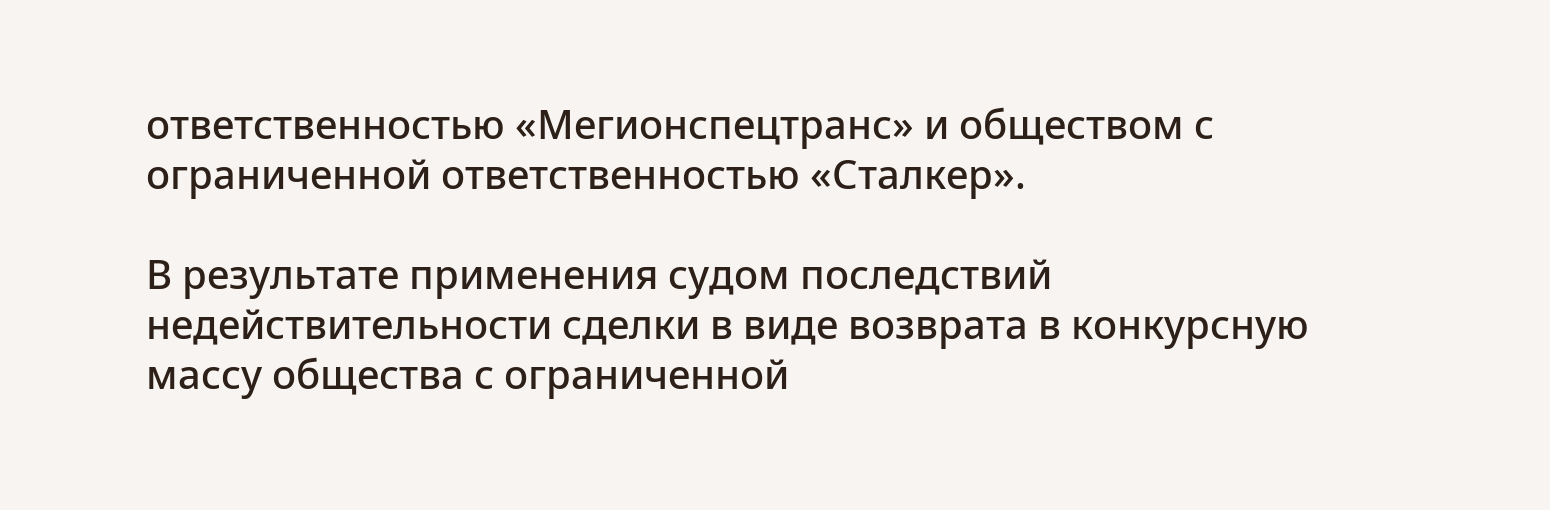ответственностью «Мегионспецтранс» и обществом с ограниченной ответственностью «Сталкер».

В результате применения судом последствий недействительности сделки в виде возврата в конкурсную массу общества с ограниченной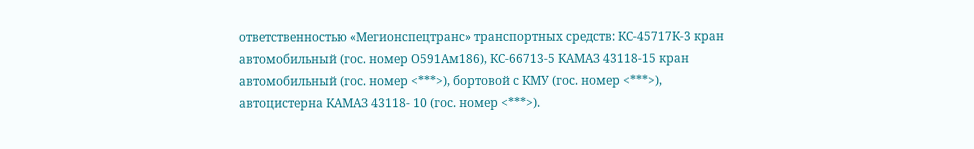ответственностью «Мегионспецтранс» транспортных средств: КС-45717К-3 кран автомобильный (гос. номер О591Ам186), КС-66713-5 КАМАЗ 43118-15 кран автомобильный (гос. номер <***>), бортовой с КМУ (гос. номер <***>), автоцистерна КАМАЗ 43118- 10 (гос. номер <***>).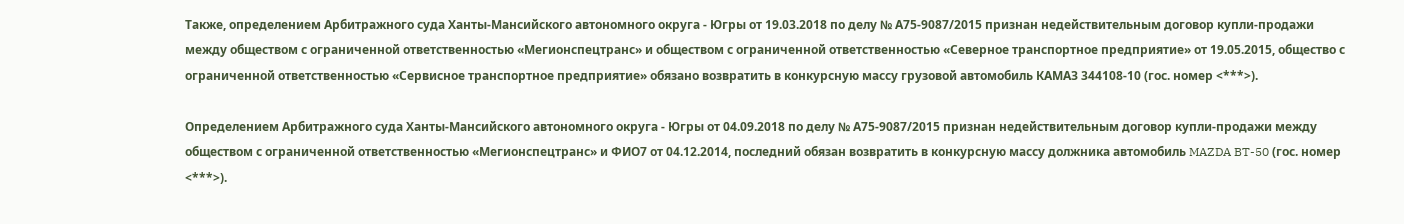Также, определением Арбитражного суда Ханты-Мансийского автономного округа - Югры от 19.03.2018 по делу № А75-9087/2015 признан недействительным договор купли-продажи между обществом с ограниченной ответственностью «Мегионспецтранс» и обществом с ограниченной ответственностью «Северное транспортное предприятие» от 19.05.2015, общество с ограниченной ответственностью «Сервисное транспортное предприятие» обязано возвратить в конкурсную массу грузовой автомобиль КАМАЗ 344108-10 (гос. номер <***>).

Определением Арбитражного суда Ханты-Мансийского автономного округа - Югры от 04.09.2018 по делу № А75-9087/2015 признан недействительным договор купли-продажи между обществом с ограниченной ответственностью «Мегионспецтранс» и ФИО7 от 04.12.2014, последний обязан возвратить в конкурсную массу должника автомобиль MAZDA BT-50 (гос. номер <***>).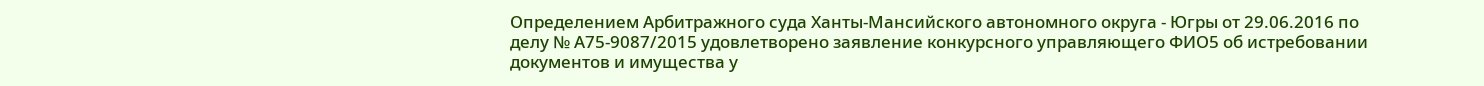Определением Арбитражного суда Ханты-Мансийского автономного округа - Югры от 29.06.2016 по делу № А75-9087/2015 удовлетворено заявление конкурсного управляющего ФИО5 об истребовании документов и имущества у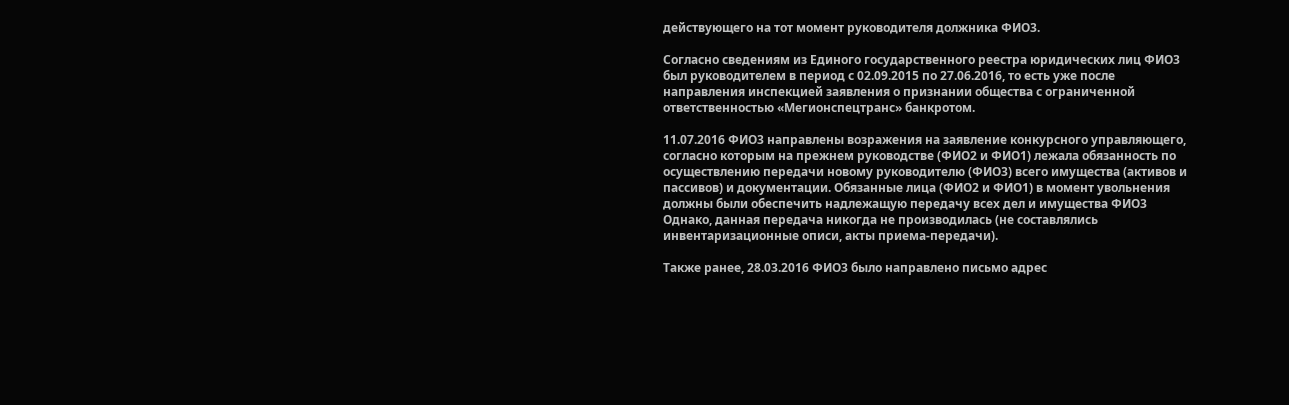действующего на тот момент руководителя должника ФИО3.

Согласно сведениям из Единого государственного реестра юридических лиц ФИО3 был руководителем в период с 02.09.2015 по 27.06.2016, то есть уже после направления инспекцией заявления о признании общества с ограниченной ответственностью «Мегионспецтранс» банкротом.

11.07.2016 ФИО3 направлены возражения на заявление конкурсного управляющего, согласно которым на прежнем руководстве (ФИО2 и ФИО1) лежала обязанность по осуществлению передачи новому руководителю (ФИО3) всего имущества (активов и пассивов) и документации. Обязанные лица (ФИО2 и ФИО1) в момент увольнения должны были обеспечить надлежащую передачу всех дел и имущества ФИО3 Однако, данная передача никогда не производилась (не составлялись инвентаризационные описи, акты приема-передачи).

Также ранее, 28.03.2016 ФИО3 было направлено письмо адрес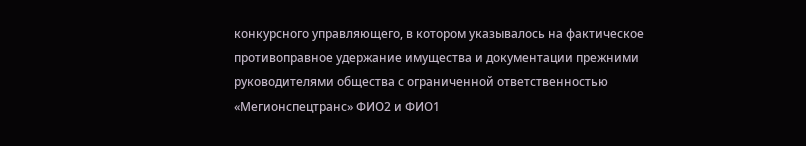конкурсного управляющего, в котором указывалось на фактическое противоправное удержание имущества и документации прежними руководителями общества с ограниченной ответственностью «Мегионспецтранс» ФИО2 и ФИО1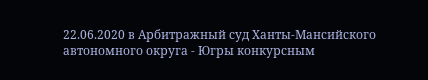22.06.2020 в Арбитражный суд Ханты-Мансийского автономного округа - Югры конкурсным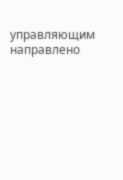управляющим направлено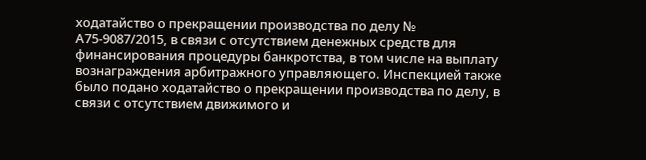ходатайство о прекращении производства по делу № А75-9087/2015, в связи с отсутствием денежных средств для финансирования процедуры банкротства, в том числе на выплату вознаграждения арбитражного управляющего. Инспекцией также было подано ходатайство о прекращении производства по делу, в связи с отсутствием движимого и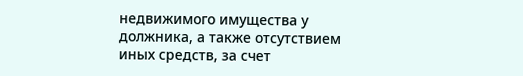недвижимого имущества у должника, а также отсутствием иных средств, за счет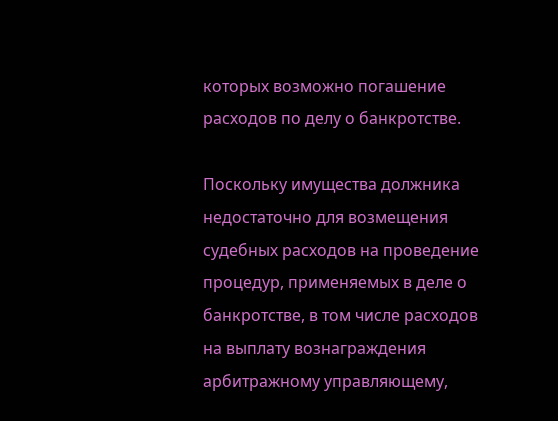которых возможно погашение расходов по делу о банкротстве.

Поскольку имущества должника недостаточно для возмещения судебных расходов на проведение процедур, применяемых в деле о банкротстве, в том числе расходов на выплату вознаграждения арбитражному управляющему,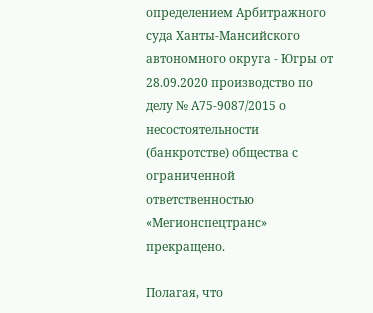определением Арбитражного суда Ханты-Мансийского автономного округа - Югры от 28.09.2020 производство по делу № А75-9087/2015 о несостоятельности (банкротстве) общества с ограниченной ответственностью «Мегионспецтранс» прекращено.

Полагая, что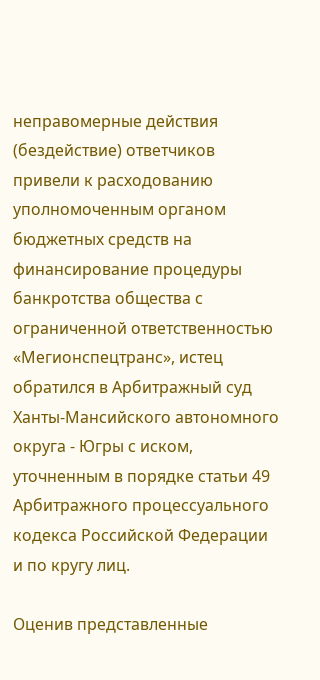неправомерные действия (бездействие) ответчиков привели к расходованию уполномоченным органом бюджетных средств на финансирование процедуры банкротства общества с ограниченной ответственностью «Мегионспецтранс», истец обратился в Арбитражный суд Ханты-Мансийского автономного округа - Югры с иском, уточненным в порядке статьи 49 Арбитражного процессуального кодекса Российской Федерации и по кругу лиц.

Оценив представленные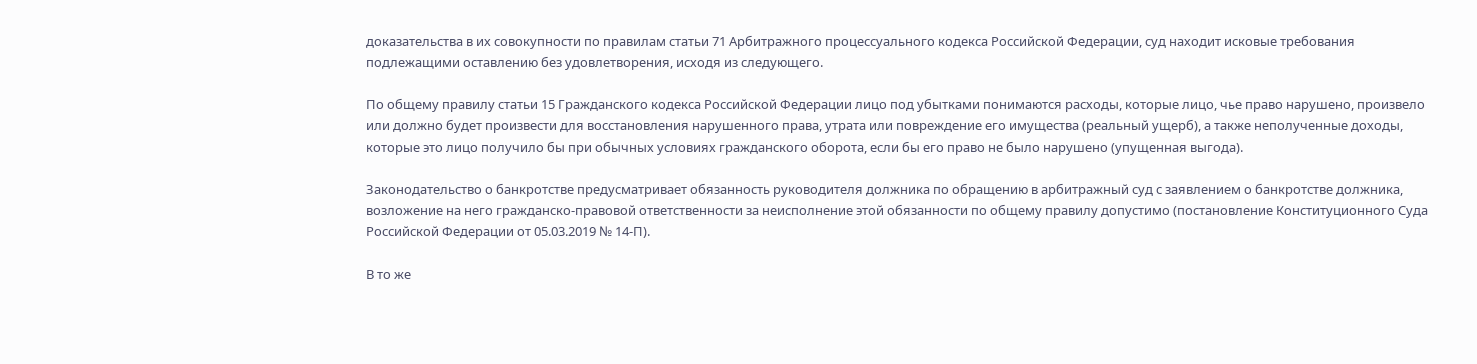доказательства в их совокупности по правилам статьи 71 Арбитражного процессуального кодекса Российской Федерации, суд находит исковые требования подлежащими оставлению без удовлетворения, исходя из следующего.

По общему правилу статьи 15 Гражданского кодекса Российской Федерации лицо под убытками понимаются расходы, которые лицо, чье право нарушено, произвело или должно будет произвести для восстановления нарушенного права, утрата или повреждение его имущества (реальный ущерб), а также неполученные доходы, которые это лицо получило бы при обычных условиях гражданского оборота, если бы его право не было нарушено (упущенная выгода).

Законодательство о банкротстве предусматривает обязанность руководителя должника по обращению в арбитражный суд с заявлением о банкротстве должника, возложение на него гражданско-правовой ответственности за неисполнение этой обязанности по общему правилу допустимо (постановление Конституционного Суда Российской Федерации от 05.03.2019 № 14-П).

В то же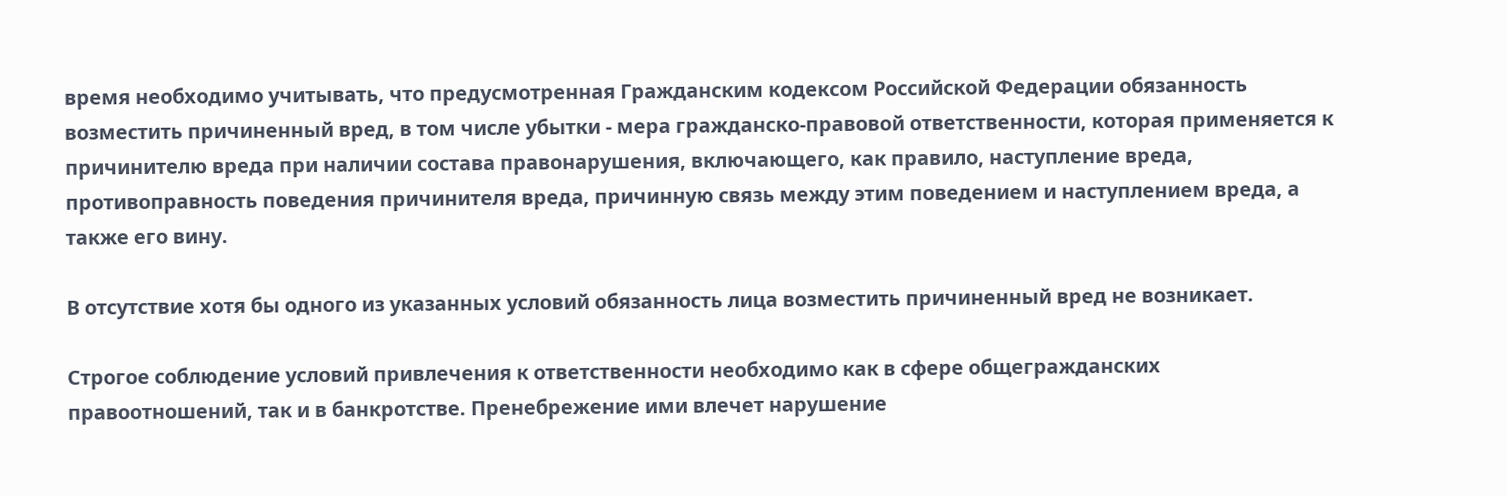время необходимо учитывать, что предусмотренная Гражданским кодексом Российской Федерации обязанность возместить причиненный вред, в том числе убытки - мера гражданско-правовой ответственности, которая применяется к причинителю вреда при наличии состава правонарушения, включающего, как правило, наступление вреда, противоправность поведения причинителя вреда, причинную связь между этим поведением и наступлением вреда, а также его вину.

В отсутствие хотя бы одного из указанных условий обязанность лица возместить причиненный вред не возникает.

Строгое соблюдение условий привлечения к ответственности необходимо как в сфере общегражданских правоотношений, так и в банкротстве. Пренебрежение ими влечет нарушение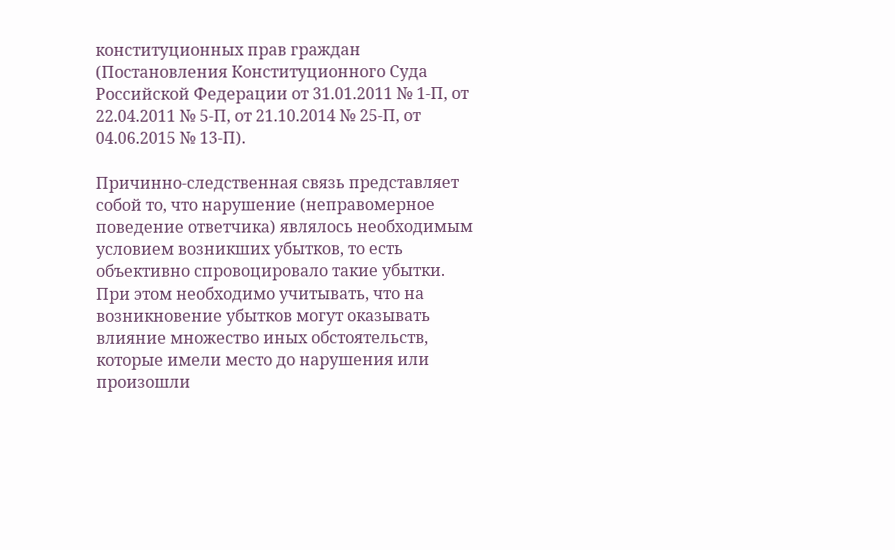конституционных прав граждан (Постановления Конституционного Суда Российской Федерации от 31.01.2011 № 1-П, от 22.04.2011 № 5-П, от 21.10.2014 № 25-П, от 04.06.2015 № 13-П).

Причинно-следственная связь представляет собой то, что нарушение (неправомерное поведение ответчика) являлось необходимым условием возникших убытков, то есть объективно спровоцировало такие убытки. При этом необходимо учитывать, что на возникновение убытков могут оказывать влияние множество иных обстоятельств, которые имели место до нарушения или произошли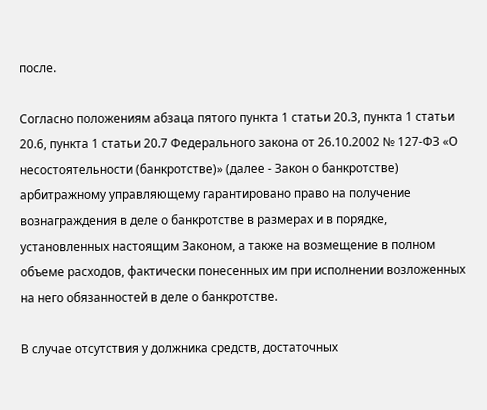после.

Согласно положениям абзаца пятого пункта 1 статьи 20.3, пункта 1 статьи 20.6, пункта 1 статьи 20.7 Федерального закона от 26.10.2002 № 127-ФЗ «О несостоятельности (банкротстве)» (далее - Закон о банкротстве) арбитражному управляющему гарантировано право на получение вознаграждения в деле о банкротстве в размерах и в порядке, установленных настоящим Законом, а также на возмещение в полном объеме расходов, фактически понесенных им при исполнении возложенных на него обязанностей в деле о банкротстве.

В случае отсутствия у должника средств, достаточных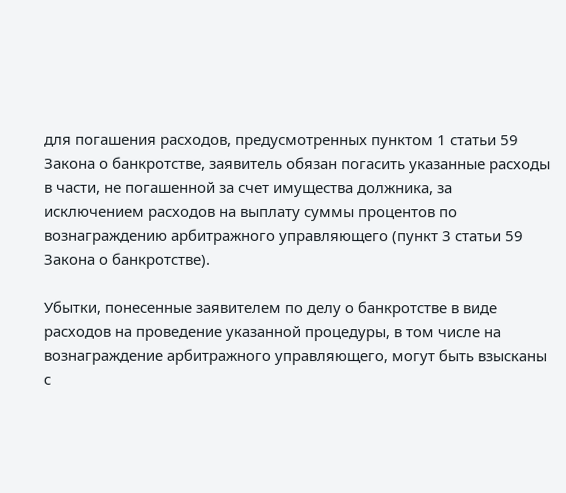для погашения расходов, предусмотренных пунктом 1 статьи 59 Закона о банкротстве, заявитель обязан погасить указанные расходы в части, не погашенной за счет имущества должника, за исключением расходов на выплату суммы процентов по вознаграждению арбитражного управляющего (пункт 3 статьи 59 Закона о банкротстве).

Убытки, понесенные заявителем по делу о банкротстве в виде расходов на проведение указанной процедуры, в том числе на вознаграждение арбитражного управляющего, могут быть взысканы с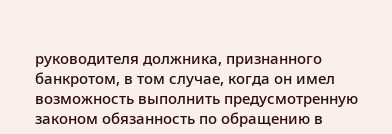руководителя должника, признанного банкротом, в том случае, когда он имел возможность выполнить предусмотренную законом обязанность по обращению в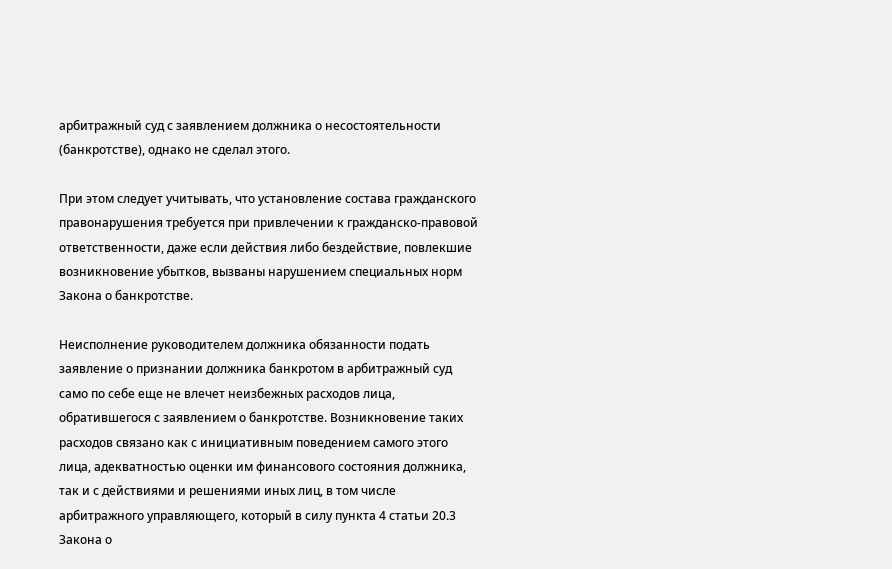арбитражный суд с заявлением должника о несостоятельности (банкротстве), однако не сделал этого.

При этом следует учитывать, что установление состава гражданского правонарушения требуется при привлечении к гражданско-правовой ответственности, даже если действия либо бездействие, повлекшие возникновение убытков, вызваны нарушением специальных норм Закона о банкротстве.

Неисполнение руководителем должника обязанности подать заявление о признании должника банкротом в арбитражный суд само по себе еще не влечет неизбежных расходов лица, обратившегося с заявлением о банкротстве. Возникновение таких расходов связано как с инициативным поведением самого этого лица, адекватностью оценки им финансового состояния должника, так и с действиями и решениями иных лиц, в том числе арбитражного управляющего, который в силу пункта 4 статьи 20.3 Закона о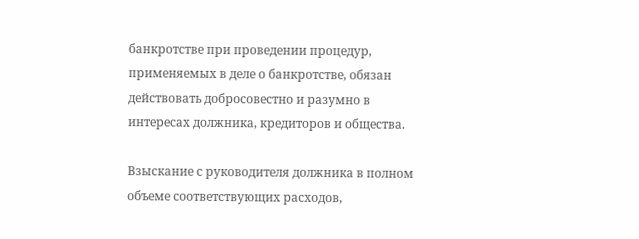банкротстве при проведении процедур, применяемых в деле о банкротстве, обязан действовать добросовестно и разумно в интересах должника, кредиторов и общества.

Взыскание с руководителя должника в полном объеме соответствующих расходов,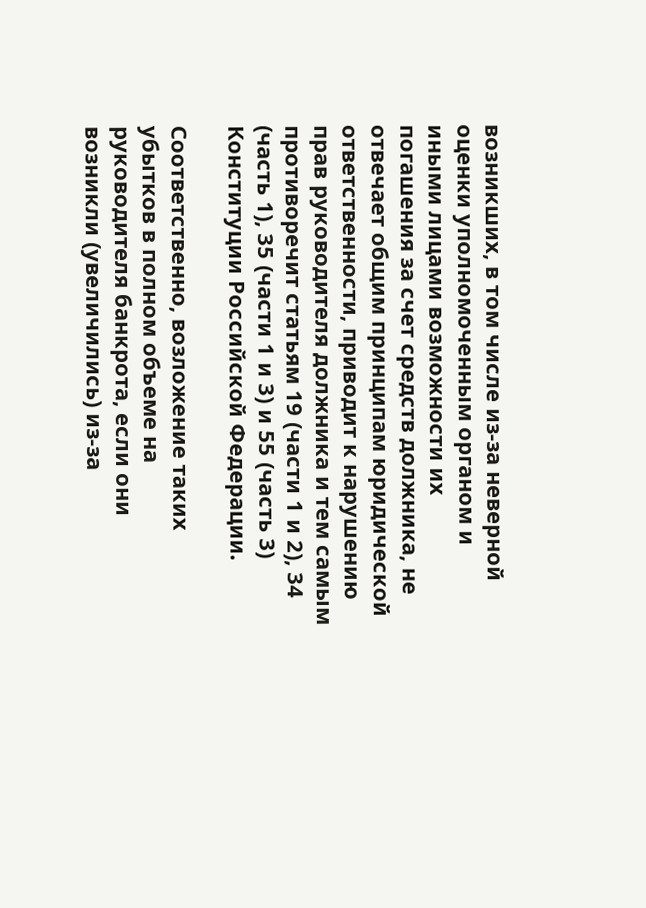возникших, в том числе из-за неверной оценки уполномоченным органом и иными лицами возможности их погашения за счет средств должника, не отвечает общим принципам юридической ответственности, приводит к нарушению прав руководителя должника и тем самым противоречит статьям 19 (части 1 и 2), 34 (часть 1), 35 (части 1 и 3) и 55 (часть 3) Конституции Российской Федерации.

Соответственно, возложение таких убытков в полном объеме на руководителя банкрота, если они возникли (увеличились) из-за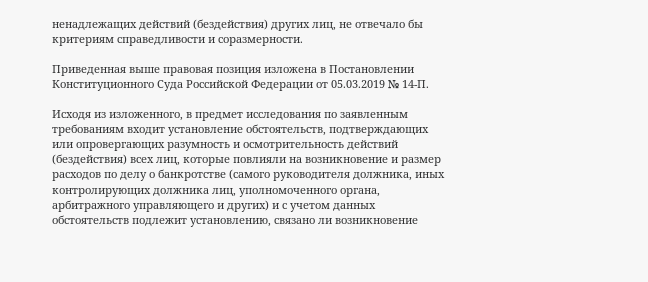ненадлежащих действий (бездействия) других лиц, не отвечало бы критериям справедливости и соразмерности.

Приведенная выше правовая позиция изложена в Постановлении Конституционного Суда Российской Федерации от 05.03.2019 № 14-П.

Исходя из изложенного, в предмет исследования по заявленным требованиям входит установление обстоятельств, подтверждающих или опровергающих разумность и осмотрительность действий (бездействия) всех лиц, которые повлияли на возникновение и размер расходов по делу о банкротстве (самого руководителя должника, иных контролирующих должника лиц, уполномоченного органа, арбитражного управляющего и других) и с учетом данных обстоятельств подлежит установлению, связано ли возникновение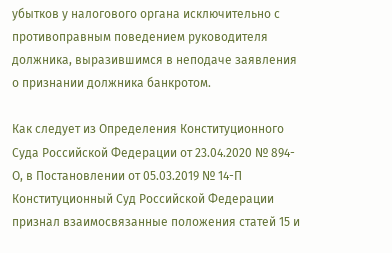убытков у налогового органа исключительно с противоправным поведением руководителя должника, выразившимся в неподаче заявления о признании должника банкротом.

Как следует из Определения Конституционного Суда Российской Федерации от 23.04.2020 № 894-О, в Постановлении от 05.03.2019 № 14-П Конституционный Суд Российской Федерации признал взаимосвязанные положения статей 15 и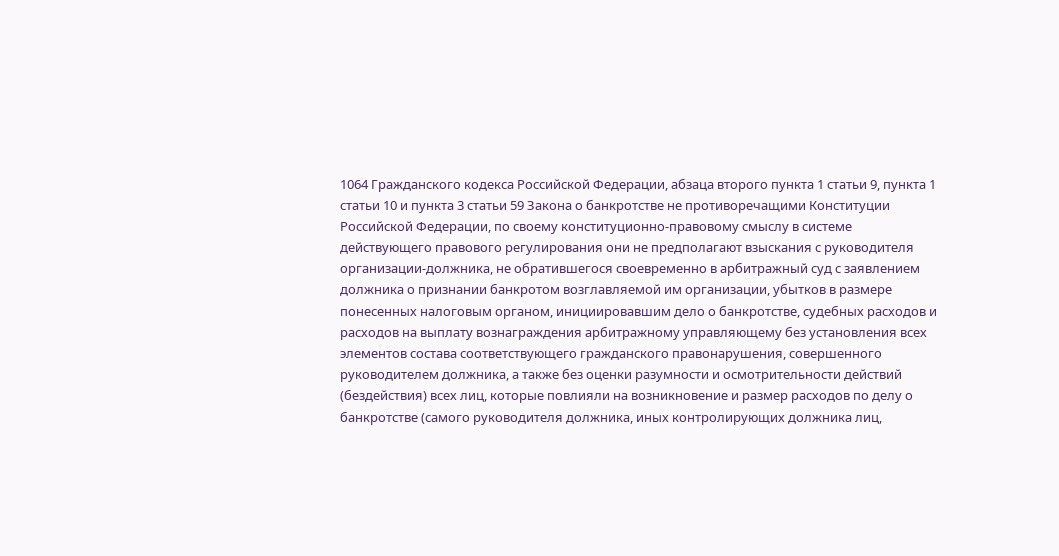1064 Гражданского кодекса Российской Федерации, абзаца второго пункта 1 статьи 9, пункта 1 статьи 10 и пункта 3 статьи 59 Закона о банкротстве не противоречащими Конституции Российской Федерации, по своему конституционно-правовому смыслу в системе действующего правового регулирования они не предполагают взыскания с руководителя организации-должника, не обратившегося своевременно в арбитражный суд с заявлением должника о признании банкротом возглавляемой им организации, убытков в размере понесенных налоговым органом, инициировавшим дело о банкротстве, судебных расходов и расходов на выплату вознаграждения арбитражному управляющему без установления всех элементов состава соответствующего гражданского правонарушения, совершенного руководителем должника, а также без оценки разумности и осмотрительности действий (бездействия) всех лиц, которые повлияли на возникновение и размер расходов по делу о банкротстве (самого руководителя должника, иных контролирующих должника лиц,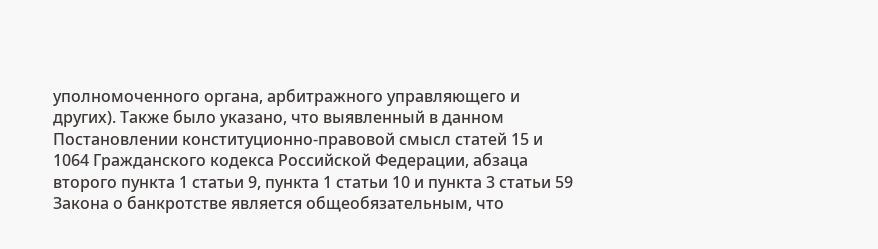уполномоченного органа, арбитражного управляющего и других). Также было указано, что выявленный в данном Постановлении конституционно-правовой смысл статей 15 и 1064 Гражданского кодекса Российской Федерации, абзаца второго пункта 1 статьи 9, пункта 1 статьи 10 и пункта 3 статьи 59 Закона о банкротстве является общеобязательным, что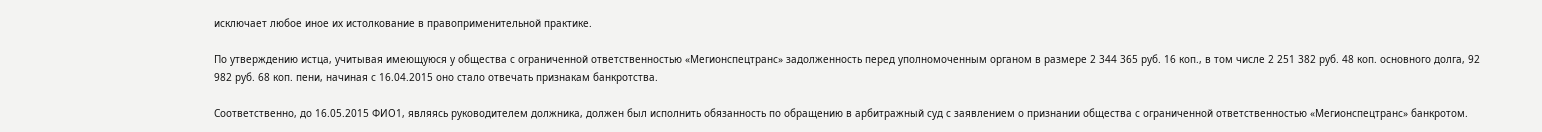исключает любое иное их истолкование в правоприменительной практике.

По утверждению истца, учитывая имеющуюся у общества с ограниченной ответственностью «Мегионспецтранс» задолженность перед уполномоченным органом в размере 2 344 365 руб. 16 коп., в том числе 2 251 382 руб. 48 коп. основного долга, 92 982 руб. 68 коп. пени, начиная с 16.04.2015 оно стало отвечать признакам банкротства.

Соответственно, до 16.05.2015 ФИО1, являясь руководителем должника, должен был исполнить обязанность по обращению в арбитражный суд с заявлением о признании общества с ограниченной ответственностью «Мегионспецтранс» банкротом.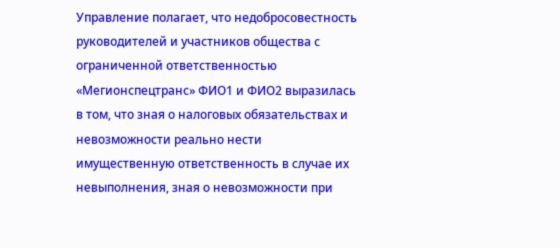Управление полагает, что недобросовестность руководителей и участников общества с ограниченной ответственностью «Мегионспецтранс» ФИО1 и ФИО2 выразилась в том, что зная о налоговых обязательствах и невозможности реально нести имущественную ответственность в случае их невыполнения, зная о невозможности при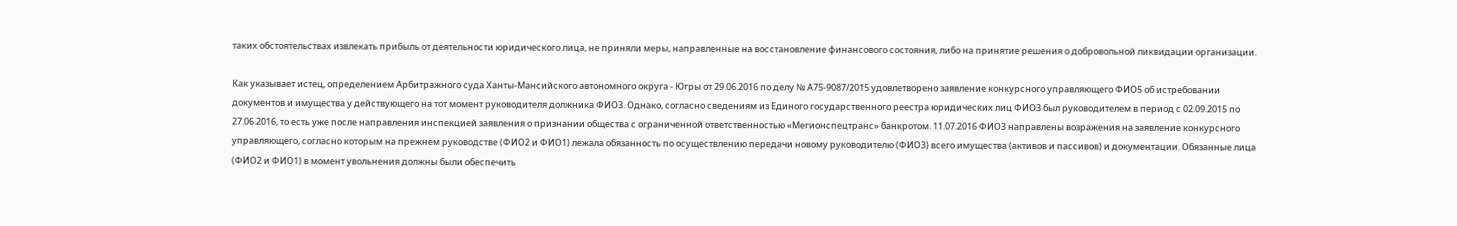таких обстоятельствах извлекать прибыль от деятельности юридического лица, не приняли меры, направленные на восстановление финансового состояния, либо на принятие решения о добровольной ликвидации организации.

Как указывает истец, определением Арбитражного суда Ханты-Мансийского автономного округа - Югры от 29.06.2016 по делу № А75-9087/2015 удовлетворено заявление конкурсного управляющего ФИО5 об истребовании документов и имущества у действующего на тот момент руководителя должника ФИО3. Однако, согласно сведениям из Единого государственного реестра юридических лиц ФИО3 был руководителем в период с 02.09.2015 по 27.06.2016, то есть уже после направления инспекцией заявления о признании общества с ограниченной ответственностью «Мегионспецтранс» банкротом. 11.07.2016 ФИО3 направлены возражения на заявление конкурсного управляющего, согласно которым на прежнем руководстве (ФИО2 и ФИО1) лежала обязанность по осуществлению передачи новому руководителю (ФИО3) всего имущества (активов и пассивов) и документации. Обязанные лица (ФИО2 и ФИО1) в момент увольнения должны были обеспечить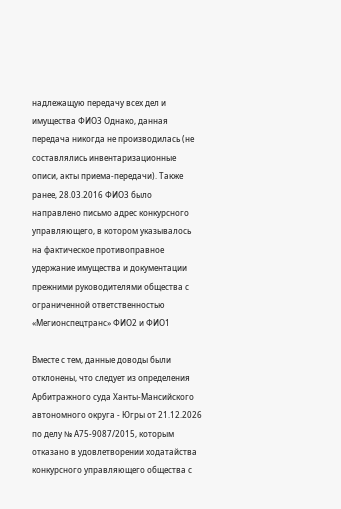надлежащую передачу всех дел и имущества ФИО3 Однако, данная передача никогда не производилась (не составлялись инвентаризационные описи, акты приема-передачи). Также ранее, 28.03.2016 ФИО3 было направлено письмо адрес конкурсного управляющего, в котором указывалось на фактическое противоправное удержание имущества и документации прежними руководителями общества с ограниченной ответственностью «Мегионспецтранс» ФИО2 и ФИО1

Вместе с тем, данные доводы были отклонены, что следует из определения Арбитражного суда Ханты-Мансийского автономного округа - Югры от 21.12.2026 по делу № А75-9087/2015, которым отказано в удовлетворении ходатайства конкурсного управляющего общества с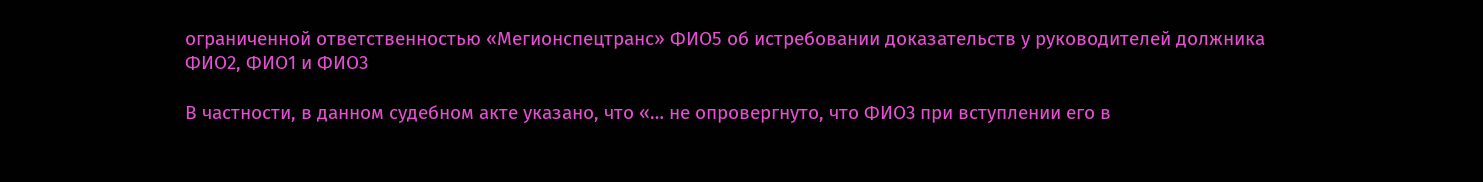ограниченной ответственностью «Мегионспецтранс» ФИО5 об истребовании доказательств у руководителей должника ФИО2, ФИО1 и ФИО3

В частности, в данном судебном акте указано, что «… не опровергнуто, что ФИО3 при вступлении его в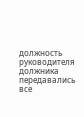должность руководителя должника передавались все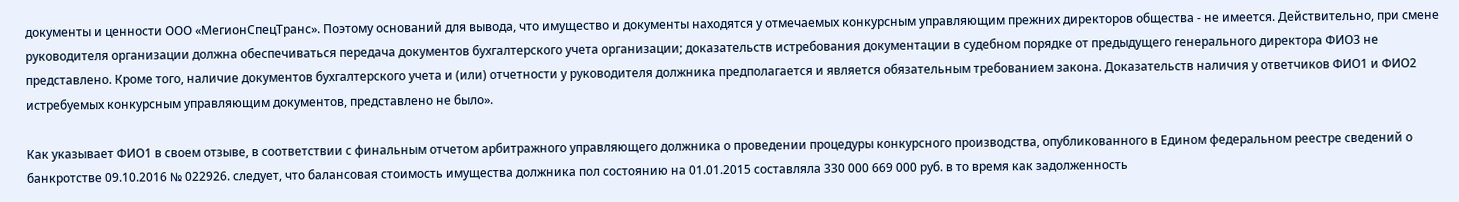документы и ценности ООО «МегионСпецТранс». Поэтому оснований для вывода, что имущество и документы находятся у отмечаемых конкурсным управляющим прежних директоров общества - не имеется. Действительно, при смене руководителя организации должна обеспечиваться передача документов бухгалтерского учета организации; доказательств истребования документации в судебном порядке от предыдущего генерального директора ФИО3 не представлено. Кроме того, наличие документов бухгалтерского учета и (или) отчетности у руководителя должника предполагается и является обязательным требованием закона. Доказательств наличия у ответчиков ФИО1 и ФИО2 истребуемых конкурсным управляющим документов, представлено не было».

Как указывает ФИО1 в своем отзыве, в соответствии с финальным отчетом арбитражного управляющего должника о проведении процедуры конкурсного производства, опубликованного в Едином федеральном реестре сведений о банкротстве 09.10.2016 № 022926. следует, что балансовая стоимость имущества должника пол состоянию на 01.01.2015 составляла 330 000 669 000 руб. в то время как задолженность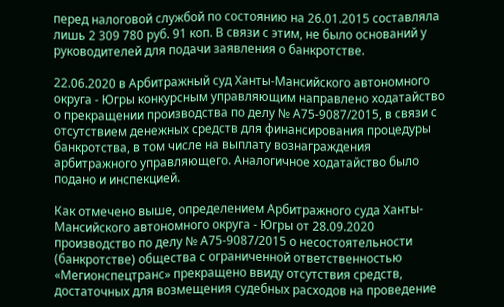перед налоговой службой по состоянию на 26.01.2015 составляла лишь 2 309 780 руб. 91 коп. В связи с этим, не было оснований у руководителей для подачи заявления о банкротстве.

22.06.2020 в Арбитражный суд Ханты-Мансийского автономного округа - Югры конкурсным управляющим направлено ходатайство о прекращении производства по делу № А75-9087/2015, в связи с отсутствием денежных средств для финансирования процедуры банкротства, в том числе на выплату вознаграждения арбитражного управляющего. Аналогичное ходатайство было подано и инспекцией.

Как отмечено выше, определением Арбитражного суда Ханты-Мансийского автономного округа - Югры от 28.09.2020 производство по делу № А75-9087/2015 о несостоятельности (банкротстве) общества с ограниченной ответственностью «Мегионспецтранс» прекращено ввиду отсутствия средств, достаточных для возмещения судебных расходов на проведение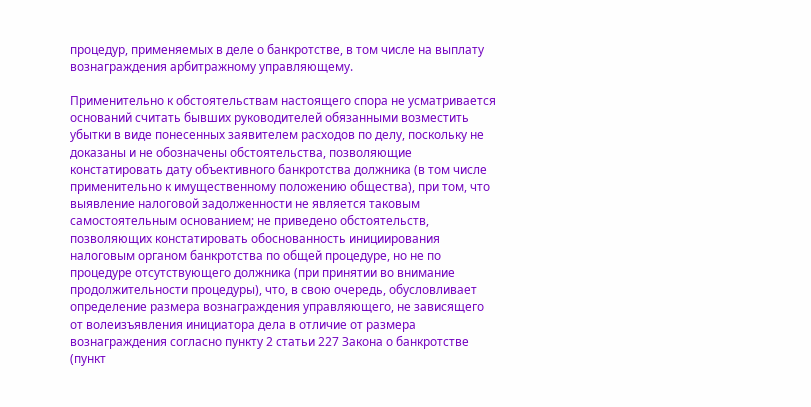процедур, применяемых в деле о банкротстве, в том числе на выплату вознаграждения арбитражному управляющему.

Применительно к обстоятельствам настоящего спора не усматривается оснований считать бывших руководителей обязанными возместить убытки в виде понесенных заявителем расходов по делу, поскольку не доказаны и не обозначены обстоятельства, позволяющие констатировать дату объективного банкротства должника (в том числе применительно к имущественному положению общества), при том, что выявление налоговой задолженности не является таковым самостоятельным основанием; не приведено обстоятельств, позволяющих констатировать обоснованность инициирования налоговым органом банкротства по общей процедуре, но не по процедуре отсутствующего должника (при принятии во внимание продолжительности процедуры), что, в свою очередь, обусловливает определение размера вознаграждения управляющего, не зависящего от волеизъявления инициатора дела в отличие от размера вознаграждения согласно пункту 2 статьи 227 Закона о банкротстве (пункт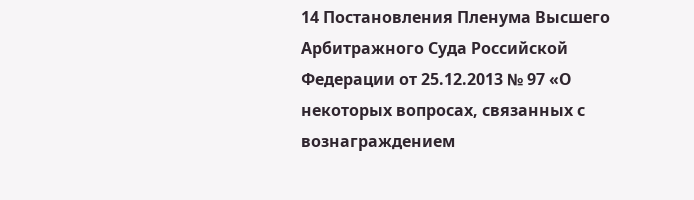14 Постановления Пленума Высшего Арбитражного Суда Российской Федерации от 25.12.2013 № 97 «О некоторых вопросах, связанных с вознаграждением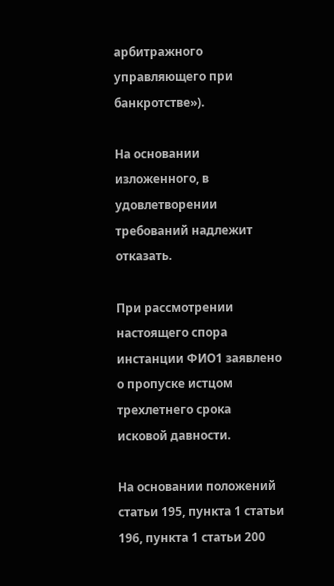арбитражного управляющего при банкротстве»).

На основании изложенного, в удовлетворении требований надлежит отказать.

При рассмотрении настоящего спора инстанции ФИО1 заявлено о пропуске истцом трехлетнего срока исковой давности.

На основании положений статьи 195, пункта 1 статьи 196, пункта 1 статьи 200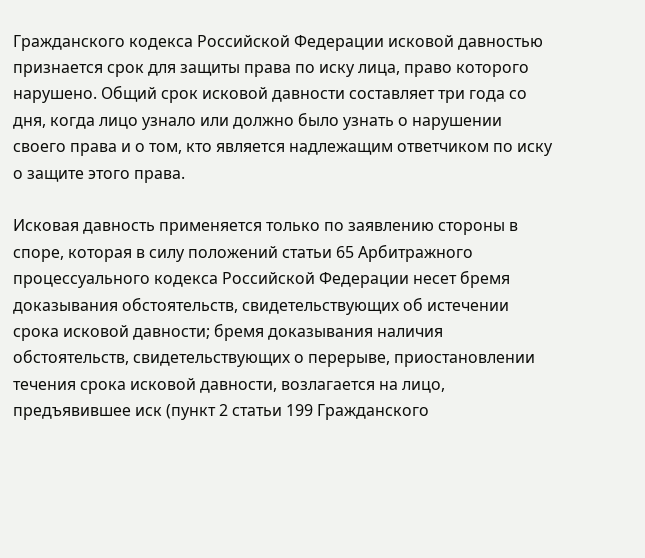Гражданского кодекса Российской Федерации исковой давностью признается срок для защиты права по иску лица, право которого нарушено. Общий срок исковой давности составляет три года со дня, когда лицо узнало или должно было узнать о нарушении своего права и о том, кто является надлежащим ответчиком по иску о защите этого права.

Исковая давность применяется только по заявлению стороны в споре, которая в силу положений статьи 65 Арбитражного процессуального кодекса Российской Федерации несет бремя доказывания обстоятельств, свидетельствующих об истечении срока исковой давности; бремя доказывания наличия обстоятельств, свидетельствующих о перерыве, приостановлении течения срока исковой давности, возлагается на лицо, предъявившее иск (пункт 2 статьи 199 Гражданского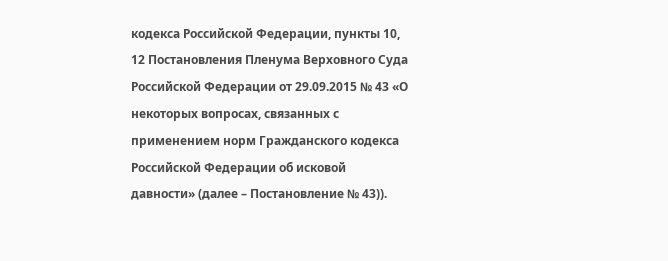кодекса Российской Федерации, пункты 10, 12 Постановления Пленума Верховного Суда Российской Федерации от 29.09.2015 № 43 «О некоторых вопросах, связанных с применением норм Гражданского кодекса Российской Федерации об исковой давности» (далее – Постановление № 43)).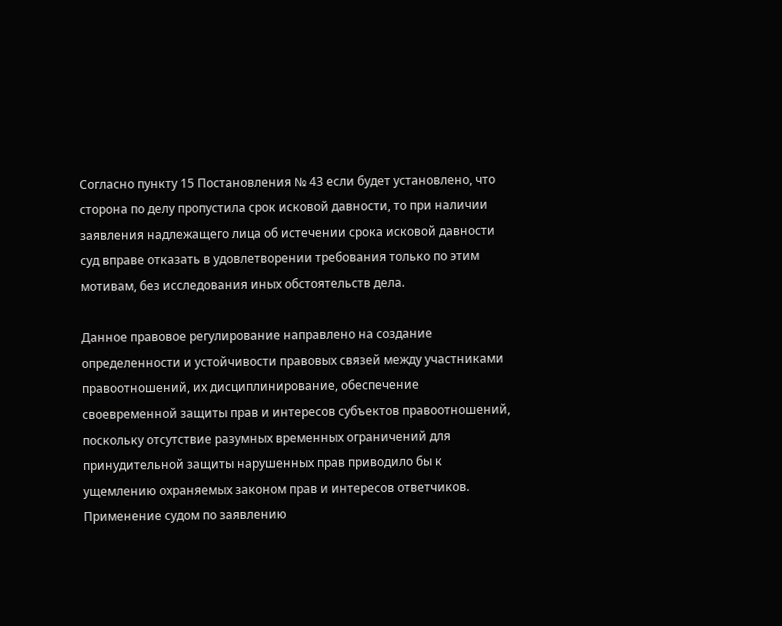Согласно пункту 15 Постановления № 43 если будет установлено, что сторона по делу пропустила срок исковой давности, то при наличии заявления надлежащего лица об истечении срока исковой давности суд вправе отказать в удовлетворении требования только по этим мотивам, без исследования иных обстоятельств дела.

Данное правовое регулирование направлено на создание определенности и устойчивости правовых связей между участниками правоотношений, их дисциплинирование, обеспечение своевременной защиты прав и интересов субъектов правоотношений, поскольку отсутствие разумных временных ограничений для принудительной защиты нарушенных прав приводило бы к ущемлению охраняемых законом прав и интересов ответчиков. Применение судом по заявлению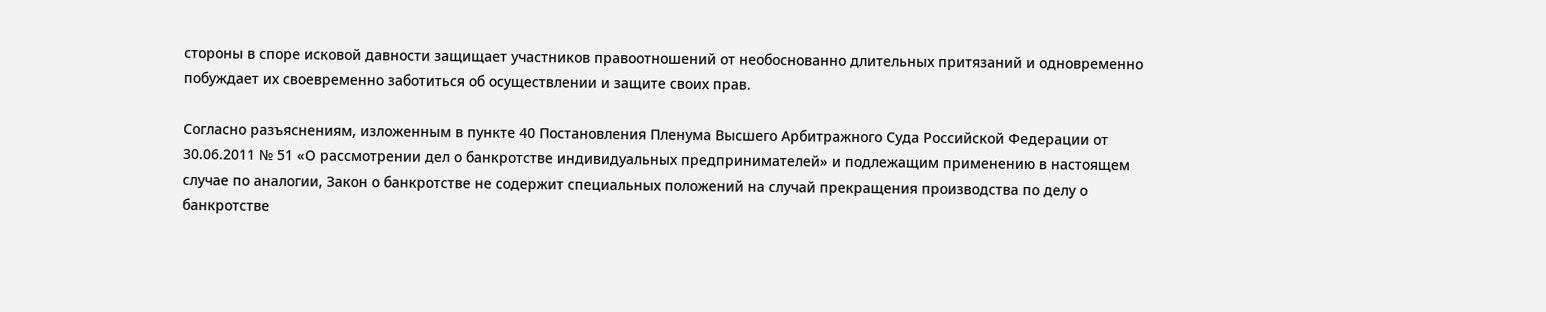стороны в споре исковой давности защищает участников правоотношений от необоснованно длительных притязаний и одновременно побуждает их своевременно заботиться об осуществлении и защите своих прав.

Согласно разъяснениям, изложенным в пункте 40 Постановления Пленума Высшего Арбитражного Суда Российской Федерации от 30.06.2011 № 51 «О рассмотрении дел о банкротстве индивидуальных предпринимателей» и подлежащим применению в настоящем случае по аналогии, Закон о банкротстве не содержит специальных положений на случай прекращения производства по делу о банкротстве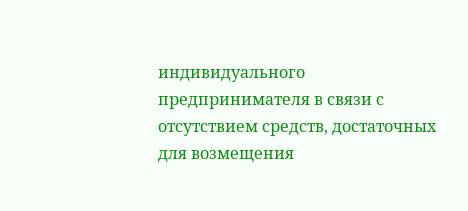индивидуального предпринимателя в связи с отсутствием средств, достаточных для возмещения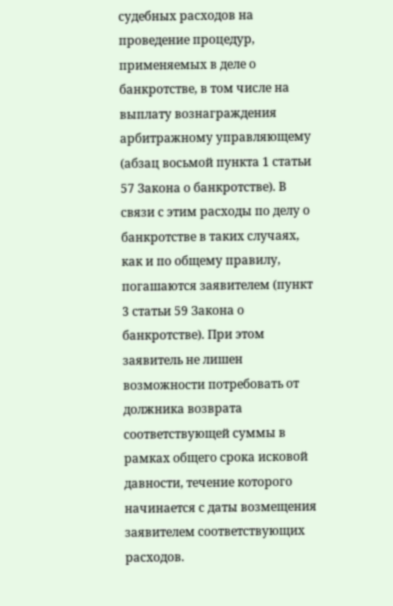судебных расходов на проведение процедур, применяемых в деле о банкротстве, в том числе на выплату вознаграждения арбитражному управляющему (абзац восьмой пункта 1 статьи 57 Закона о банкротстве). В связи с этим расходы по делу о банкротстве в таких случаях, как и по общему правилу, погашаются заявителем (пункт 3 статьи 59 Закона о банкротстве). При этом заявитель не лишен возможности потребовать от должника возврата соответствующей суммы в рамках общего срока исковой давности, течение которого начинается с даты возмещения заявителем соответствующих расходов.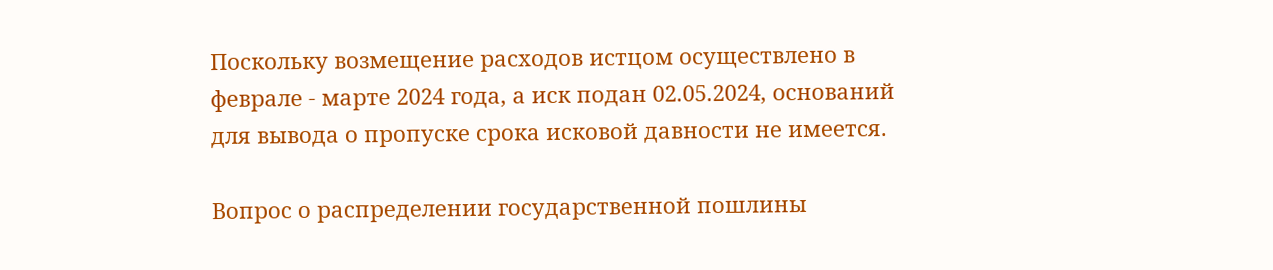Поскольку возмещение расходов истцом осуществлено в феврале - марте 2024 года, а иск подан 02.05.2024, оснований для вывода о пропуске срока исковой давности не имеется.

Вопрос о распределении государственной пошлины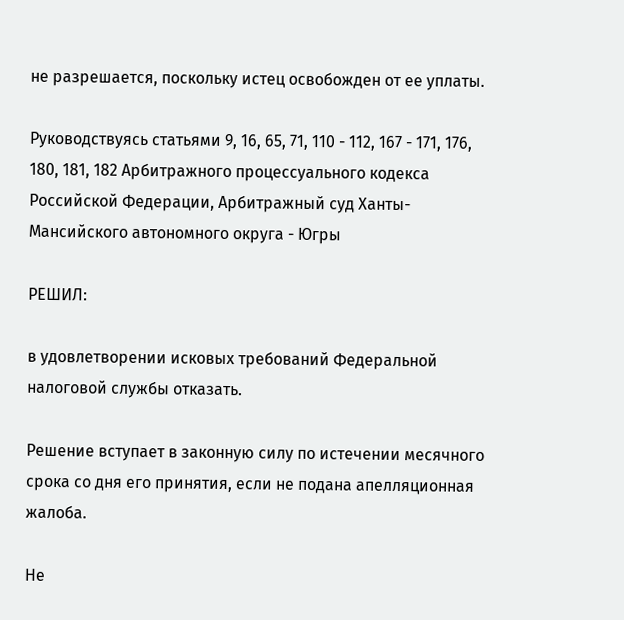не разрешается, поскольку истец освобожден от ее уплаты.

Руководствуясь статьями 9, 16, 65, 71, 110 - 112, 167 - 171, 176, 180, 181, 182 Арбитражного процессуального кодекса Российской Федерации, Арбитражный суд Ханты-Мансийского автономного округа - Югры

РЕШИЛ:

в удовлетворении исковых требований Федеральной налоговой службы отказать.

Решение вступает в законную силу по истечении месячного срока со дня его принятия, если не подана апелляционная жалоба.

Не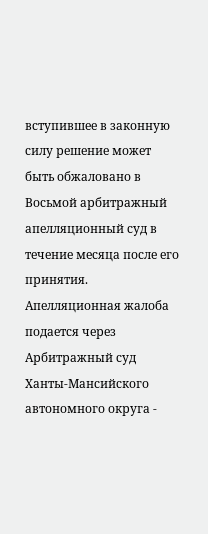вступившее в законную силу решение может быть обжаловано в Восьмой арбитражный апелляционный суд в течение месяца после его принятия. Апелляционная жалоба подается через Арбитражный суд Ханты-Мансийского автономного округа -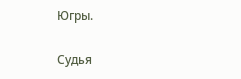Югры.

Судья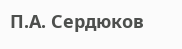П.А. Сердюков